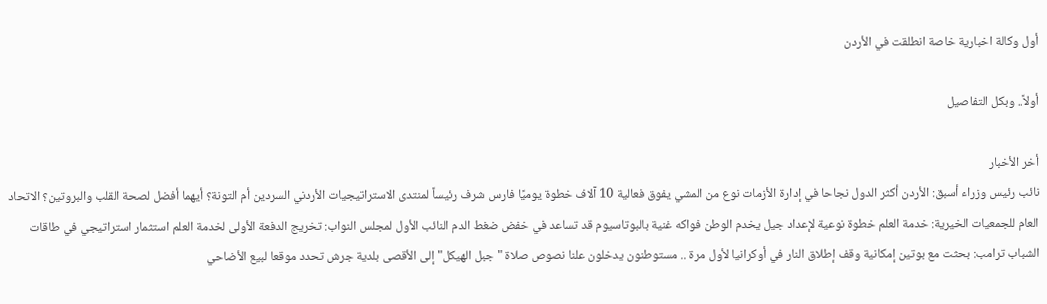أول وكالة اخبارية خاصة انطلقت في الأردن

أولاً.. وبكل التفاصيل

أخر الأخبار
نائب رئيس وزراء أسبق: الأردن أكثر الدول نجاحا في إدارة الأزمات نوع من المشي يفوق فعالية 10 آلاف خطوة يوميًا فارس شرف رئيساً لمنتدى الاستراتيجيات الأردني السردين أم التونة؟ أيهما أفضل لصحة القلب والبروتين؟ الاتحاد العام للجمعيات الخيرية: خدمة العلم خطوة نوعية لإعداد جيل يخدم الوطن فواكه غنية بالبوتاسيوم قد تساعد في خفض ضغط الدم النائب الأول لمجلس النواب: تخريج الدفعة الأولى لخدمة العلم استثمار استراتيجي في طاقات الشباب ترامب: بحثت مع بوتين إمكانية وقف إطلاق النار في أوكرانيا لأول مرة .. مستوطنون يدخلون علنا نصوص صلاة "جبل الهيكل" إلى الأقصى بلدية جرش تحدد موقعا لبيع الأضاحي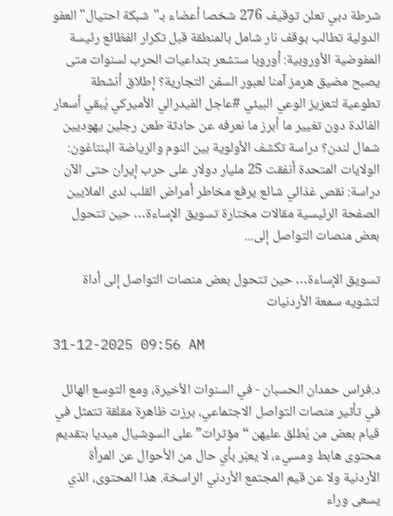شرطة دبي تعلن توقيف 276 شخصا أعضاء بـ"شبكة احتيال" العفو الدولية تطالب بوقف نار شامل بالمنطقة قبل تكرار الفظائع رئيسة المفوضية الأوروبية: أوروبا ستشعر بتداعيات الحرب لسنوات متى يصبح مضيق هرمز آمنا لعبور السفن التجارية؟ إطلاق أنشطة تطوعية لتعزيز الوعي البيئي #عاجل الفيدرالي الأميركي يُبقي أسعار الفائدة دون تغيير ما أبرز ما نعرفه عن حادثة طعن رجلين يهوديين شمال لندن؟ دراسة تكشف الأولوية بين النوم والرياضة البنتاغون: الولايات المتحدة أنفقت 25 مليار دولار على حرب إيران حتى الآن دراسة: نقص غذائي شائع يرفع مخاطر أمراض القلب لدى الملايين
الصفحة الرئيسية مقالات مختارة تسويق الإساءة… حين تتحول بعض منصات التواصل إلى...

تسويق الإساءة… حين تتحول بعض منصات التواصل إلى أداة لتشويه سمعة الأردنيات

31-12-2025 09:56 AM

د.فراس حمدان الحسبان - في السنوات الأخيرة، ومع التوسع الهائل في تأثير منصات التواصل الاجتماعي، برزت ظاهرة مقلقة تتمثل في قيام بعض من يُطلق عليهن “مؤثرات” على السوشيال ميديا بتقديم محتوى هابط ومسيء، لا يعبّر بأي حال من الأحوال عن المرأة الأردنية ولا عن قيم المجتمع الأردني الراسخة. هذا المحتوى، الذي يسعى وراء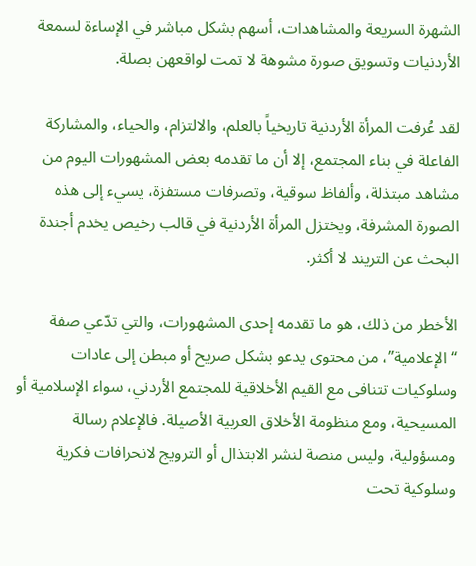الشهرة السريعة والمشاهدات، أسهم بشكل مباشر في الإساءة لسمعة الأردنيات وتسويق صورة مشوهة لا تمت لواقعهن بصلة.

لقد عُرفت المرأة الأردنية تاريخياً بالعلم، والالتزام، والحياء، والمشاركة الفاعلة في بناء المجتمع، إلا أن ما تقدمه بعض المشهورات اليوم من مشاهد مبتذلة، وألفاظ سوقية، وتصرفات مستفزة، يسيء إلى هذه الصورة المشرفة، ويختزل المرأة الأردنية في قالب رخيص يخدم أجندة البحث عن التريند لا أكثر.

الأخطر من ذلك، هو ما تقدمه إحدى المشهورات، والتي تدّعي صفة “الإعلامية”، من محتوى يدعو بشكل صريح أو مبطن إلى عادات وسلوكيات تتنافى مع القيم الأخلاقية للمجتمع الأردني، سواء الإسلامية أو المسيحية، ومع منظومة الأخلاق العربية الأصيلة. فالإعلام رسالة ومسؤولية، وليس منصة لنشر الابتذال أو الترويج لانحرافات فكرية وسلوكية تحت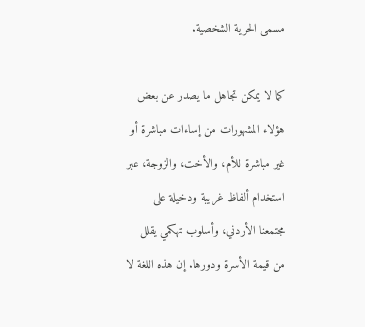مسمى الحرية الشخصية.

كما لا يمكن تجاهل ما يصدر عن بعض هؤلاء المشهورات من إساءات مباشرة أو غير مباشرة للأم، والأخت، والزوجة، عبر استخدام ألفاظ غريبة ودخيلة على مجتمعنا الأردني، وأسلوب تهكمي يقلل من قيمة الأسرة ودورها. إن هذه اللغة لا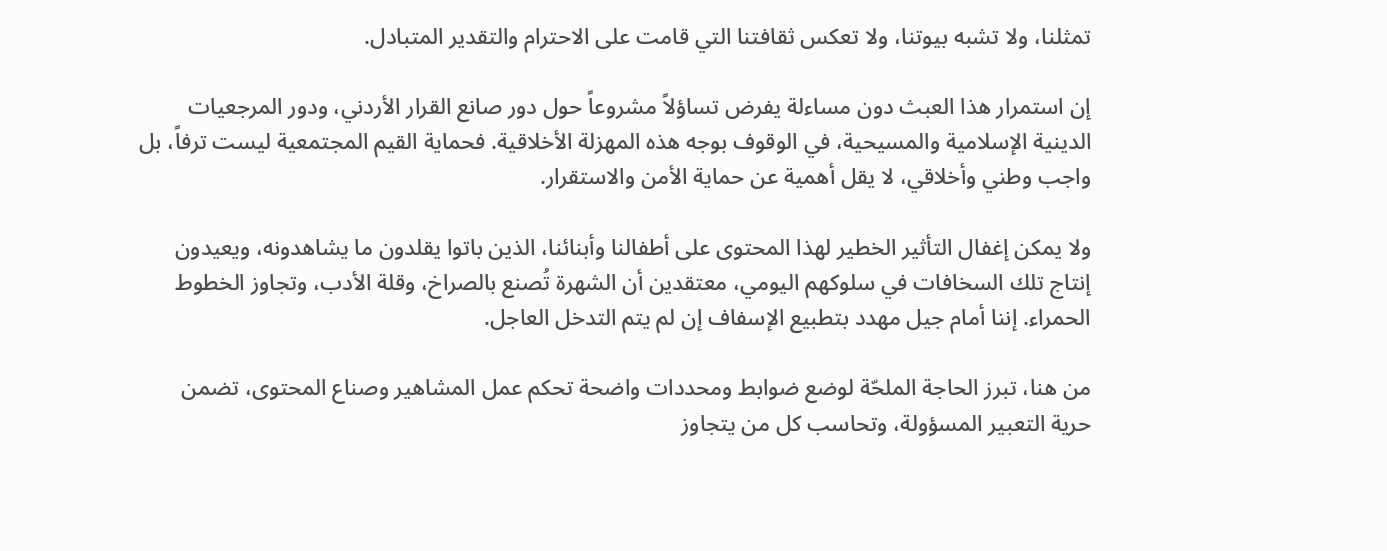تمثلنا، ولا تشبه بيوتنا، ولا تعكس ثقافتنا التي قامت على الاحترام والتقدير المتبادل.

إن استمرار هذا العبث دون مساءلة يفرض تساؤلاً مشروعاً حول دور صانع القرار الأردني، ودور المرجعيات الدينية الإسلامية والمسيحية، في الوقوف بوجه هذه المهزلة الأخلاقية. فحماية القيم المجتمعية ليست ترفاً، بل واجب وطني وأخلاقي، لا يقل أهمية عن حماية الأمن والاستقرار.

ولا يمكن إغفال التأثير الخطير لهذا المحتوى على أطفالنا وأبنائنا، الذين باتوا يقلدون ما يشاهدونه، ويعيدون إنتاج تلك السخافات في سلوكهم اليومي، معتقدين أن الشهرة تُصنع بالصراخ، وقلة الأدب، وتجاوز الخطوط الحمراء. إننا أمام جيل مهدد بتطبيع الإسفاف إن لم يتم التدخل العاجل.

من هنا، تبرز الحاجة الملحّة لوضع ضوابط ومحددات واضحة تحكم عمل المشاهير وصناع المحتوى، تضمن حرية التعبير المسؤولة، وتحاسب كل من يتجاوز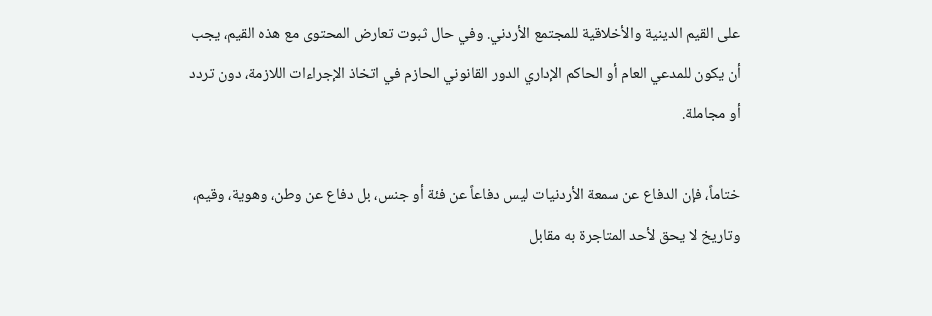على القيم الدينية والأخلاقية للمجتمع الأردني. وفي حال ثبوت تعارض المحتوى مع هذه القيم، يجب أن يكون للمدعي العام أو الحاكم الإداري الدور القانوني الحازم في اتخاذ الإجراءات اللازمة، دون تردد أو مجاملة.

ختاماً، فإن الدفاع عن سمعة الأردنيات ليس دفاعاً عن فئة أو جنس، بل دفاع عن وطن، وهوية، وقيم، وتاريخ لا يحق لأحد المتاجرة به مقابل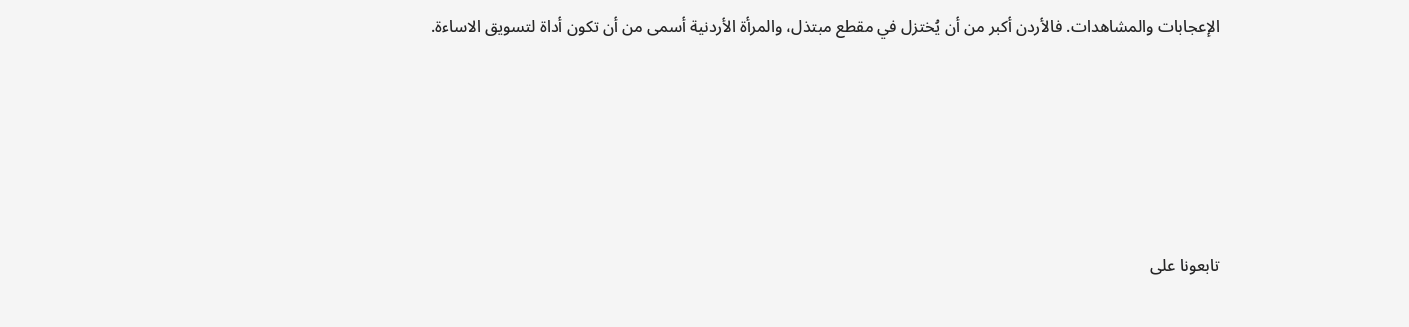الإعجابات والمشاهدات. فالأردن أكبر من أن يُختزل في مقطع مبتذل، والمرأة الأردنية أسمى من أن تكون أداة لتسويق الاساءة.








تابعونا على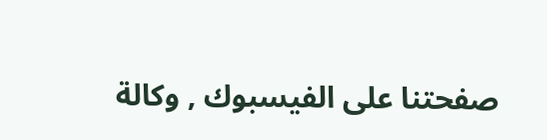صفحتنا على الفيسبوك , وكالة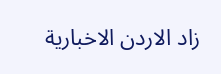زاد الاردن الاخبارية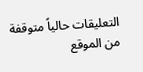التعليقات حالياً متوقفة من الموقع